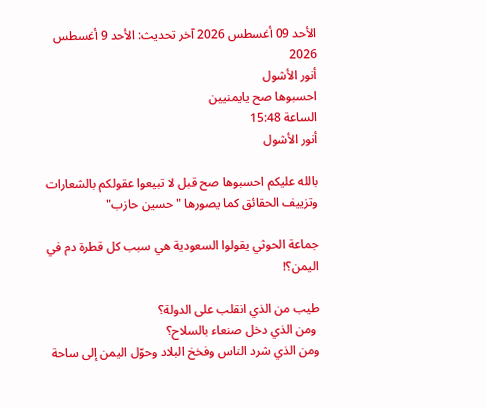الأحد 09 أغسطس 2026 آخر تحديث: الأحد 9 أغسطس 2026
أنور الأشول
احسبوها صح يايمنيين
الساعة 15:48
أنور الأشول

بالله عليكم احسبوها صح قبل لا تبيعوا عقولكم بالشعارات وتزييف الحقائق كما يصورها "حسين حازب"

جماعة الحوثي يقولوا السعودية هي سبب كل قطرة دم في اليمن؟!

طيب من الذي انقلب على الدولة؟
 ومن الذي دخل صنعاء بالسلاح؟
ومن الذي شرد الناس وفخخ البلاد وحوّل اليمن إلى ساحة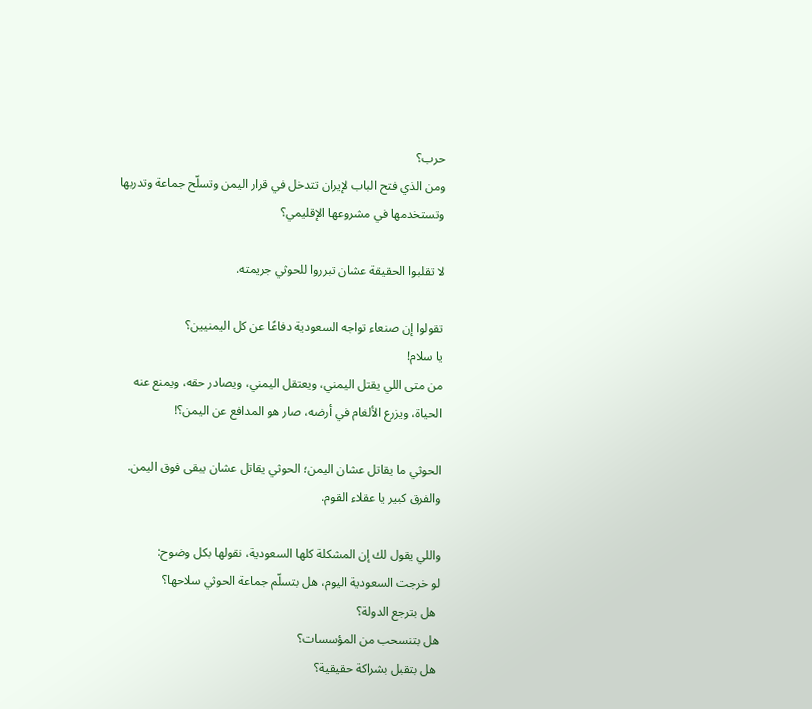حرب؟
ومن الذي فتح الباب لإيران تتدخل في قرار اليمن وتسلّح جماعة وتدربها وتستخدمها في مشروعها الإقليمي؟

لا تقلبوا الحقيقة عشان تبرروا للحوثي جريمته.

تقولوا إن صنعاء تواجه السعودية دفاعًا عن كل اليمنيين؟
يا سلام!
من متى اللي يقتل اليمني، ويعتقل اليمني، ويصادر حقه، ويمنع عنه الحياة، ويزرع الألغام في أرضه، صار هو المدافع عن اليمن؟!

الحوثي ما يقاتل عشان اليمن؛ الحوثي يقاتل عشان يبقى فوق اليمن.
والفرق كبير يا عقلاء القوم.

واللي يقول لك إن المشكلة كلها السعودية، نقولها بكل وضوح:
لو خرجت السعودية اليوم، هل بتسلّم جماعة الحوثي سلاحها؟
 هل بترجع الدولة؟
هل بتنسحب من المؤسسات؟
 هل بتقبل بشراكة حقيقية؟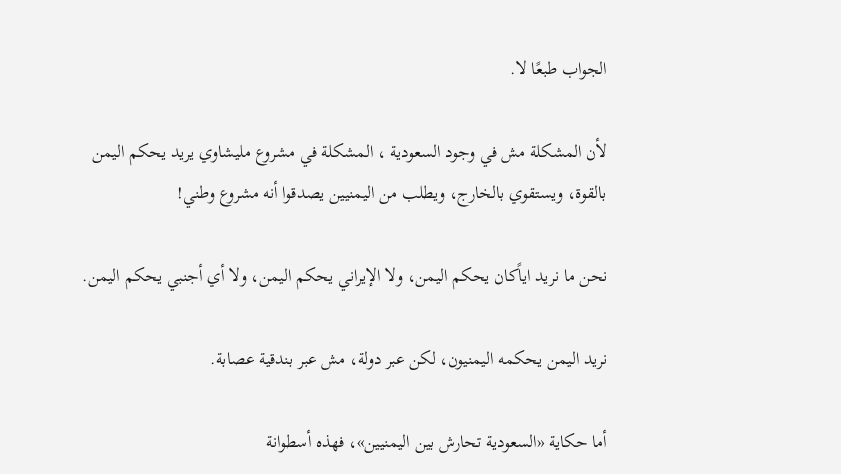الجواب طبعًا لا.

لأن المشكلة مش في وجود السعودية ، المشكلة في مشروع مليشاوي يريد يحكم اليمن بالقوة، ويستقوي بالخارج، ويطلب من اليمنيين يصدقوا أنه مشروع وطني!

نحن ما نريد اياًكان يحكم اليمن، ولا الإيراني يحكم اليمن، ولا أي أجنبي يحكم اليمن.

نريد اليمن يحكمه اليمنيون، لكن عبر دولة، مش عبر بندقية عصابة.

أما حكاية «السعودية تحارش بين اليمنيين»، فهذه أسطوانة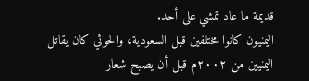قديمة ما عاد تمشي على أحد.
اليمنيون كانوا مختلفين قبل السعودية، والحوثي كان يقاتل اليمنيين من ٢٠٠٢م قبل أن يصبح شعار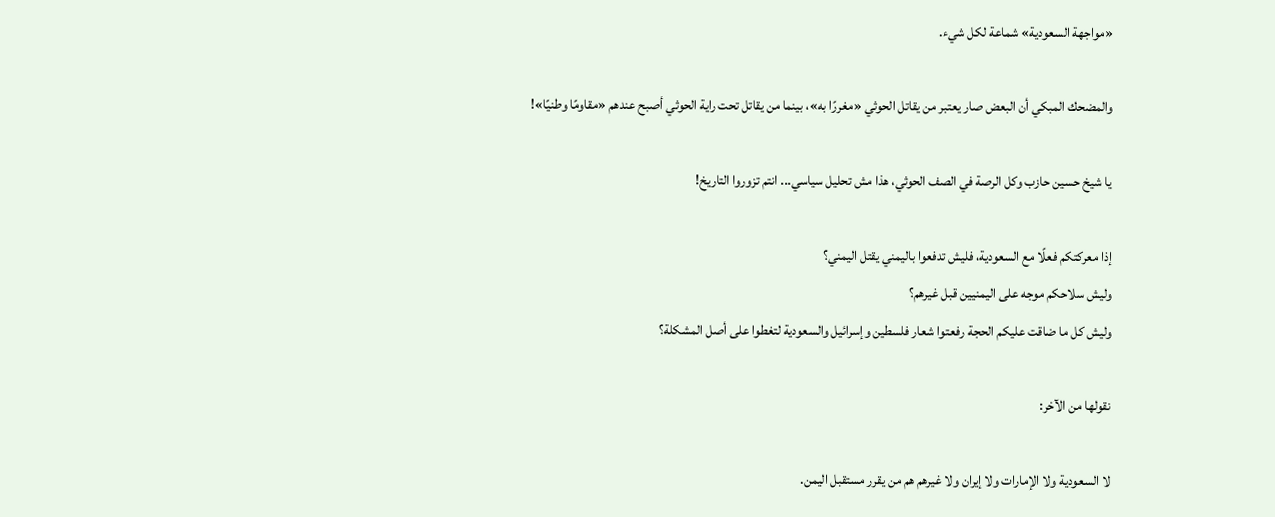«مواجهة السعودية» شماعة لكل شيء.

والمضحك المبكي أن البعض صار يعتبر من يقاتل الحوثي «مغررًا به»، بينما من يقاتل تحت راية الحوثي أصبح عندهم «مقاومًا وطنيًا»!

يا شيخ حسين حازب وكل الرصة في الصف الحوثي، هذا مش تحليل سياسي... انتم تزوروا التاريخ!

إذا معركتكم فعلًا مع السعودية، فليش تدفعوا باليمني يقتل اليمني؟
وليش سلاحكم موجه على اليمنيين قبل غيرهم؟
وليش كل ما ضاقت عليكم الحجة رفعتوا شعار فلسطين وإسرائيل والسعودية لتغطوا على أصل المشكلة؟

نقولها من الآخر:

لا السعودية ولا الإمارات ولا إيران ولا غيرهم هم من يقرر مستقبل اليمن.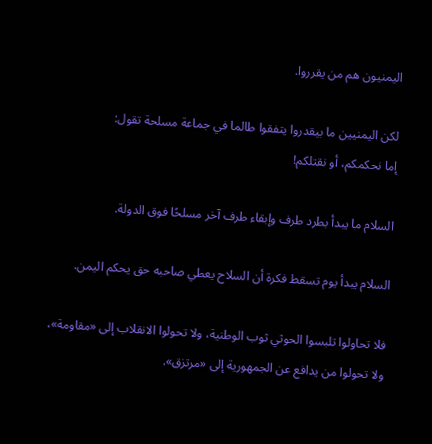اليمنيون هم من يقرروا.

لكن اليمنيين ما بيقدروا يتفقوا طالما في جماعة مسلحة تقول:
إما نحكمكم، أو نقتلكم!

السلام ما يبدأ بطرد طرف وإبقاء طرف آخر مسلحًا فوق الدولة.

السلام يبدأ يوم تسقط فكرة أن السلاح يعطي صاحبه حق يحكم اليمن.

فلا تحاولوا تلبسوا الحوثي ثوب الوطنية، ولا تحولوا الانقلاب إلى «مقاومة»، ولا تحولوا من يدافع عن الجمهورية إلى «مرتزق».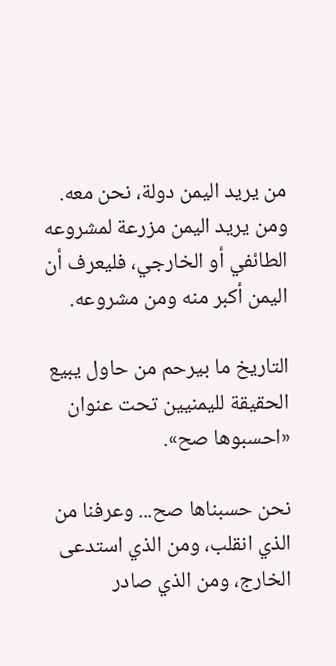من يريد اليمن دولة، نحن معه.
ومن يريد اليمن مزرعة لمشروعه الطائفي أو الخارجي، فليعرف أن اليمن أكبر منه ومن مشروعه.

التاريخ ما بيرحم من حاول يبيع الحقيقة لليمنيين تحت عنوان «احسبوها صح».

نحن حسبناها صح... وعرفنا من الذي انقلب، ومن الذي استدعى الخارج، ومن الذي صادر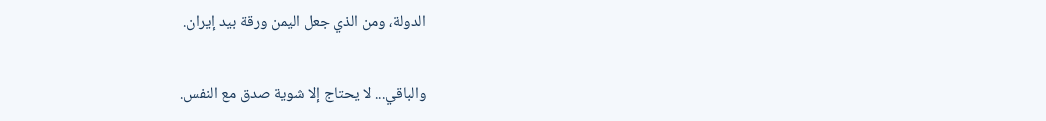الدولة، ومن الذي جعل اليمن ورقة بيد إيران.

والباقي... لا يحتاج إلا شوية صدق مع النفس.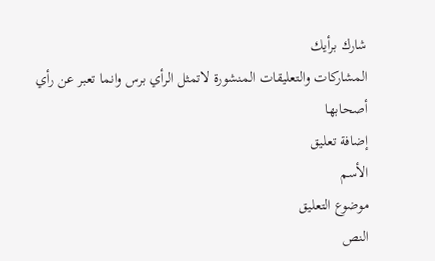شارك برأيك
المشاركات والتعليقات المنشورة لاتمثل الرأي برس وانما تعبر عن رأي أصحابها
إضافة تعليق
الأسم
موضوع التعليق
النص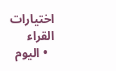اختيارات القراء
  • اليوم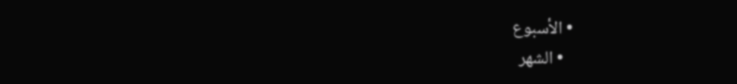• الأسبوع
  • الشهر